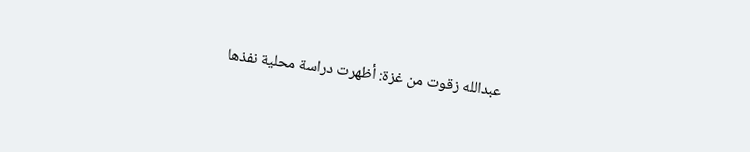عبدالله زقوت من غزة: أظهرت دراسة محلية نفذها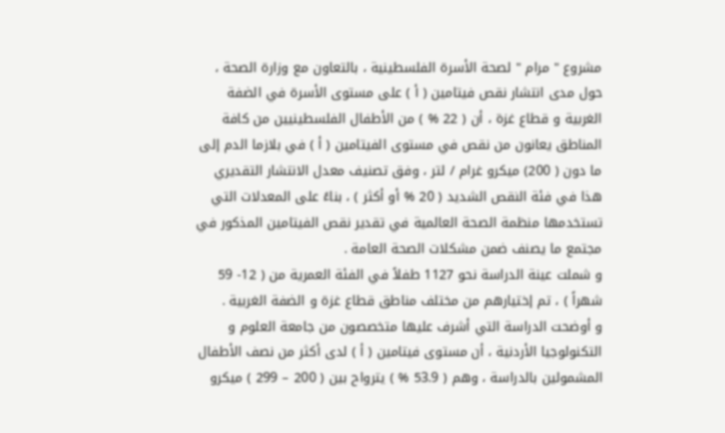مشروع " مرام " لصحة الأسرة الفلسطينية ، بالتعاون مع وزارة الصحة ، حول مدى انتشار نقص فيتامين ( أ ) على مستوى الأسرة في الضفة الغربية و قطاع غزة ، أن ( 22 % ) من الأطفال الفلسطينيين من كافة المناطق يعانون من نقص في مستوى الفيتامين ( أ ) في بلازما الدم إلى ما دون ( 200) ميكرو غرام / لتر ، وفق تصنيف معدل الانتشار التقديري هذا في فئة النقص الشديد ( 20 % أو أكثر ) ، بناءً على المعدلات التي تستخدمها منظمة الصحة العالمية في تقدير نقص الفيتامين المذكور في مجتمع ما يصنف ضمن مشكلات الصحة العامة .
و شملت عينة الدراسة نحو 1127 طفلاً في الفئة العمرية من ( 12- 59 شهراً ) ، تم إختيارهم من مختلف مناطق قطاع غزة و الضفة الغربية .
و أوضحت الدراسة التي أشرف عليها متخصصون من جامعة العلوم و التكنولوجيا الأردنية ، أن مستوى فيتامين ( أ ) لدى أكثر من نصف الأطفال المشمولين بالدراسة ، وهم ( 53.9 % ) يترواح بين ( 200 – 299 ) ميكرو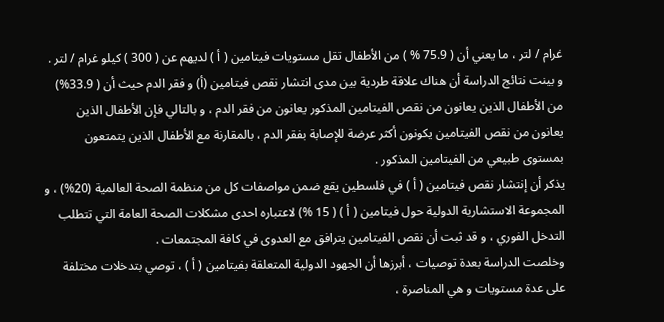غرام / لتر ، ما يعني أن ( 75.9 % ) من الأطفال تقل مستويات فيتامين ( أ ) لديهم عن ( 300 ) كيلو غرام / لتر .
و بينت نتائج الدراسة أن هناك علاقة طردية بين مدى انتشار نقص فيتامين (أ) و فقر الدم حيث أن ( 33.9%) من الأطفال الذين يعانون من نقص الفيتامين المذكور يعانون من فقر الدم ، و بالتالي فإن الأطفال الذين يعانون من نقص الفيتامين يكونون أكثر عرضة للإصابة بفقر الدم ، بالمقارنة مع الأطفال الذين يتمتعون بمستوى طبيعي من الفيتامين المذكور .
يذكر أن إنتشار نقص فيتامين ( أ ) في فلسطين يقع ضمن مواصفات كل من منظمة الصحة العالمية (20%) ، و المجموعة الاستشارية الدولية حول فيتامين ( أ ) ( 15 %) لاعتباره احدى مشكلات الصحة العامة التي تتطلب التدخل الفوري ، و قد ثبت أن نقص الفيتامين يترافق مع العدوى في كافة المجتمعات .
وخلصت الدراسة بعدة توصيات ، أبرزها أن الجهود الدولية المتعلقة بفيتامين ( أ ) ، توصي بتدخلات مختلفة على عدة مستويات و هي المناصرة ،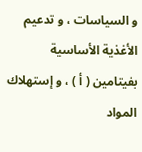و السياسات ، و تدعيم الأغذية الأساسية بفيتامين ( أ ) ، و إستهلاك المواد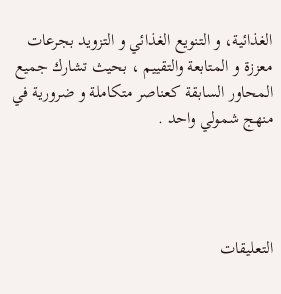الغذائية، و التنويع الغذائي و التزويد بجرعات معززة و المتابعة والتقييم ، بحيث تشارك جميع المحاور السابقة كعناصر متكاملة و ضرورية في منهج شمولي واحد .




التعليقات